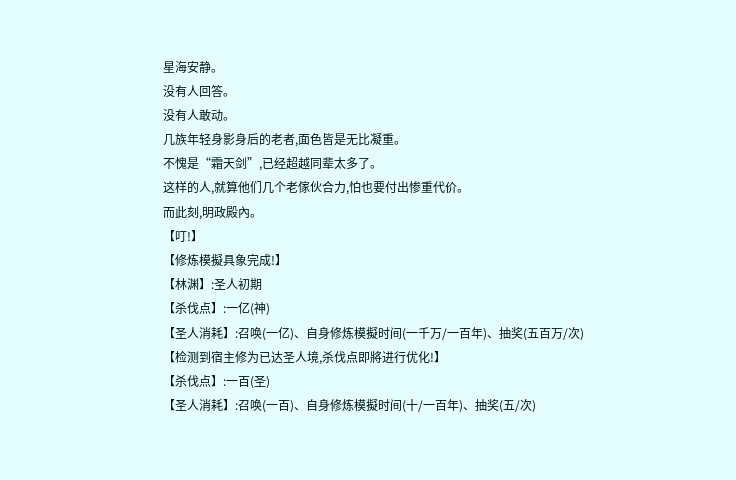星海安静。
没有人回答。
没有人敢动。
几族年轻身影身后的老者,面色皆是无比凝重。
不愧是“霜天剑”,已经超越同辈太多了。
这样的人,就算他们几个老傢伙合力,怕也要付出惨重代价。
而此刻,明政殿內。
【叮!】
【修炼模擬具象完成!】
【林渊】:圣人初期
【杀伐点】:一亿(神)
【圣人消耗】:召唤(一亿)、自身修炼模擬时间(一千万/一百年)、抽奖(五百万/次)
【检测到宿主修为已达圣人境,杀伐点即將进行优化!】
【杀伐点】:一百(圣)
【圣人消耗】:召唤(一百)、自身修炼模擬时间(十/一百年)、抽奖(五/次)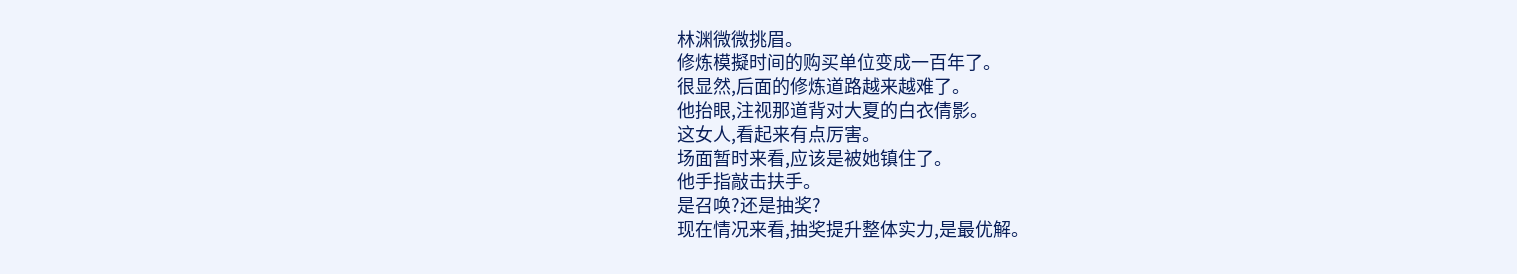林渊微微挑眉。
修炼模擬时间的购买单位变成一百年了。
很显然,后面的修炼道路越来越难了。
他抬眼,注视那道背对大夏的白衣倩影。
这女人,看起来有点厉害。
场面暂时来看,应该是被她镇住了。
他手指敲击扶手。
是召唤?还是抽奖?
现在情况来看,抽奖提升整体实力,是最优解。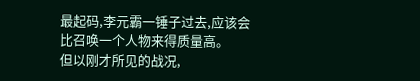最起码,李元霸一锤子过去,应该会比召唤一个人物来得质量高。
但以刚才所见的战况,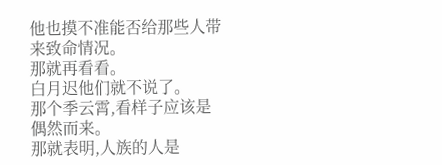他也摸不准能否给那些人带来致命情况。
那就再看看。
白月迟他们就不说了。
那个季云霄,看样子应该是偶然而来。
那就表明,人族的人是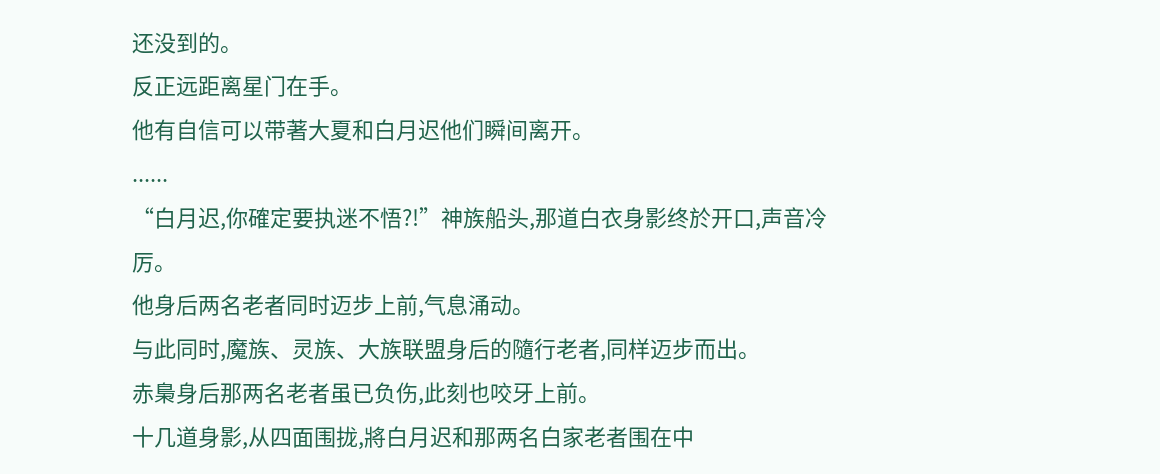还没到的。
反正远距离星门在手。
他有自信可以带著大夏和白月迟他们瞬间离开。
......
“白月迟,你確定要执迷不悟?!”神族船头,那道白衣身影终於开口,声音冷厉。
他身后两名老者同时迈步上前,气息涌动。
与此同时,魔族、灵族、大族联盟身后的隨行老者,同样迈步而出。
赤梟身后那两名老者虽已负伤,此刻也咬牙上前。
十几道身影,从四面围拢,將白月迟和那两名白家老者围在中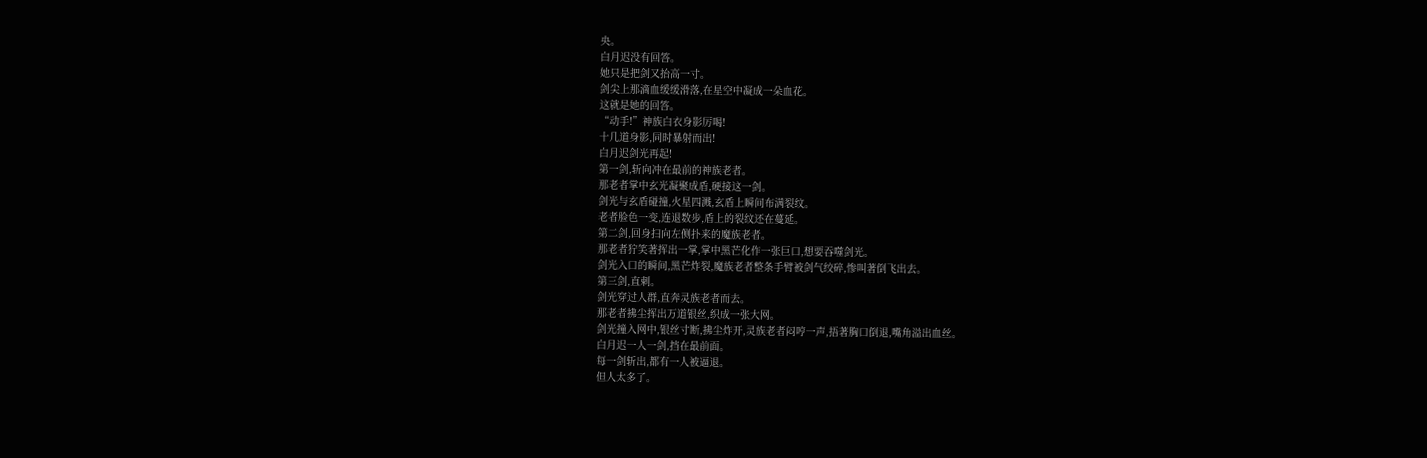央。
白月迟没有回答。
她只是把剑又抬高一寸。
剑尖上那滴血缓缓滑落,在星空中凝成一朵血花。
这就是她的回答。
“动手!”神族白衣身影厉喝!
十几道身影,同时暴射而出!
白月迟剑光再起!
第一剑,斩向冲在最前的神族老者。
那老者掌中玄光凝聚成盾,硬接这一剑。
剑光与玄盾碰撞,火星四溅,玄盾上瞬间布满裂纹。
老者脸色一变,连退数步,盾上的裂纹还在蔓延。
第二剑,回身扫向左侧扑来的魔族老者。
那老者狞笑著挥出一掌,掌中黑芒化作一张巨口,想要吞噬剑光。
剑光入口的瞬间,黑芒炸裂,魔族老者整条手臂被剑气绞碎,惨叫著倒飞出去。
第三剑,直刺。
剑光穿过人群,直奔灵族老者而去。
那老者拂尘挥出万道银丝,织成一张大网。
剑光撞入网中,银丝寸断,拂尘炸开,灵族老者闷哼一声,捂著胸口倒退,嘴角溢出血丝。
白月迟一人一剑,挡在最前面。
每一剑斩出,都有一人被逼退。
但人太多了。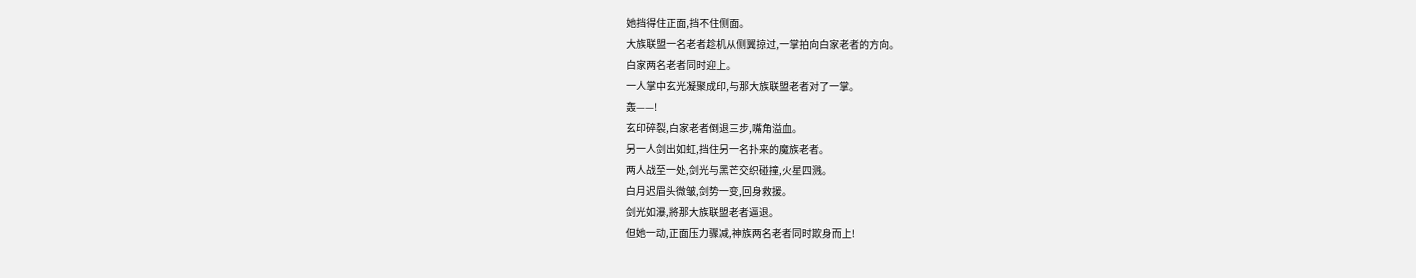她挡得住正面,挡不住侧面。
大族联盟一名老者趁机从侧翼掠过,一掌拍向白家老者的方向。
白家两名老者同时迎上。
一人掌中玄光凝聚成印,与那大族联盟老者对了一掌。
轰——!
玄印碎裂,白家老者倒退三步,嘴角溢血。
另一人剑出如虹,挡住另一名扑来的魔族老者。
两人战至一处,剑光与黑芒交织碰撞,火星四溅。
白月迟眉头微皱,剑势一变,回身救援。
剑光如瀑,將那大族联盟老者逼退。
但她一动,正面压力骤减,神族两名老者同时欺身而上!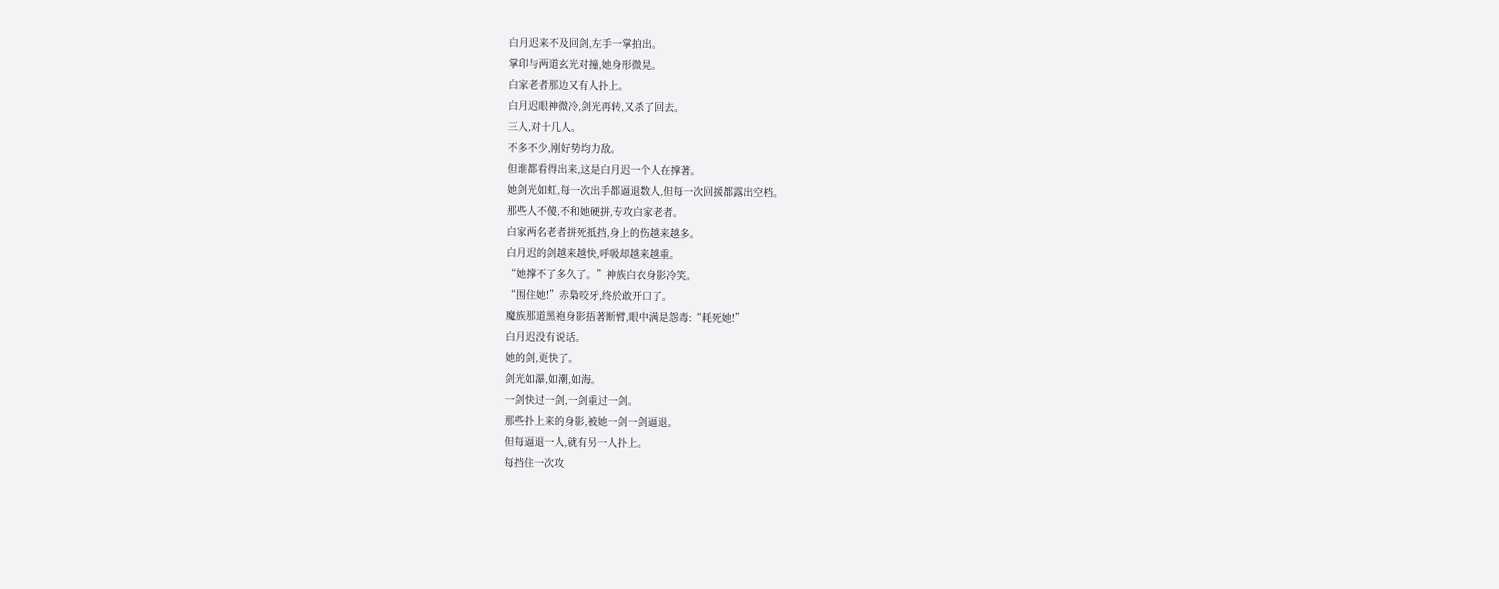白月迟来不及回剑,左手一掌拍出。
掌印与两道玄光对撞,她身形微晃。
白家老者那边又有人扑上。
白月迟眼神微冷,剑光再转,又杀了回去。
三人,对十几人。
不多不少,刚好势均力敌。
但谁都看得出来,这是白月迟一个人在撑著。
她剑光如虹,每一次出手都逼退数人,但每一次回援都露出空档。
那些人不傻,不和她硬拼,专攻白家老者。
白家两名老者拼死抵挡,身上的伤越来越多。
白月迟的剑越来越快,呼吸却越来越重。
“她撑不了多久了。”神族白衣身影冷笑。
“围住她!”赤梟咬牙,终於敢开口了。
魔族那道黑袍身影捂著断臂,眼中满是怨毒:“耗死她!”
白月迟没有说话。
她的剑,更快了。
剑光如瀑,如潮,如海。
一剑快过一剑,一剑重过一剑。
那些扑上来的身影,被她一剑一剑逼退。
但每逼退一人,就有另一人扑上。
每挡住一次攻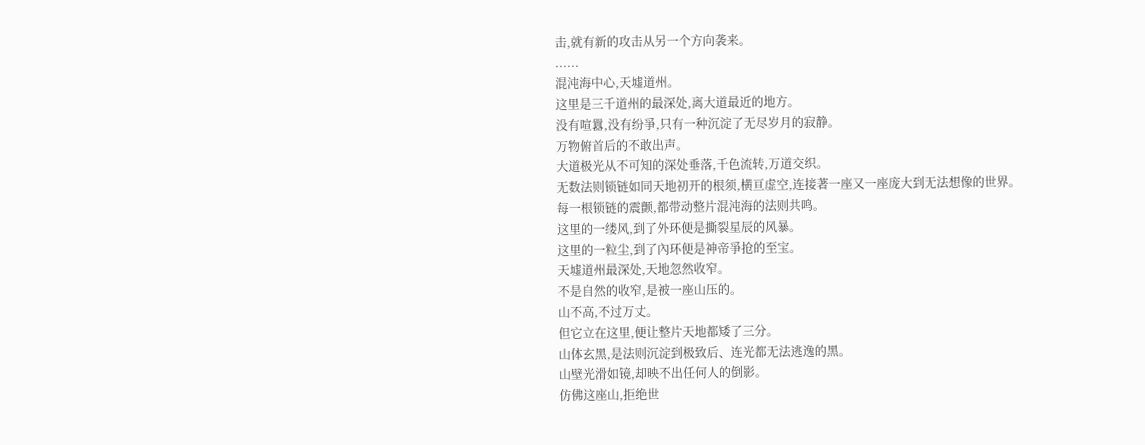击,就有新的攻击从另一个方向袭来。
......
混沌海中心,天墟道州。
这里是三千道州的最深处,离大道最近的地方。
没有喧囂,没有纷爭,只有一种沉淀了无尽岁月的寂静。
万物俯首后的不敢出声。
大道极光从不可知的深处垂落,千色流转,万道交织。
无数法则锁链如同天地初开的根须,横亘虚空,连接著一座又一座庞大到无法想像的世界。
每一根锁链的震颤,都带动整片混沌海的法则共鸣。
这里的一缕风,到了外环便是撕裂星辰的风暴。
这里的一粒尘,到了內环便是神帝爭抢的至宝。
天墟道州最深处,天地忽然收窄。
不是自然的收窄,是被一座山压的。
山不高,不过万丈。
但它立在这里,便让整片天地都矮了三分。
山体玄黑,是法则沉淀到极致后、连光都无法逃逸的黑。
山壁光滑如镜,却映不出任何人的倒影。
仿佛这座山,拒绝世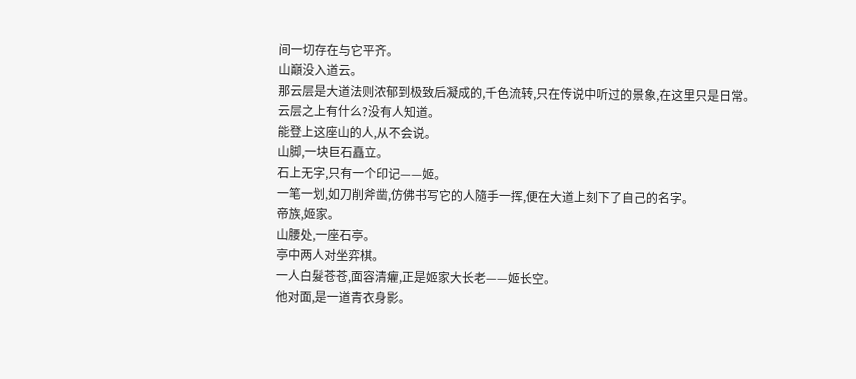间一切存在与它平齐。
山巔没入道云。
那云层是大道法则浓郁到极致后凝成的,千色流转,只在传说中听过的景象,在这里只是日常。
云层之上有什么?没有人知道。
能登上这座山的人,从不会说。
山脚,一块巨石矗立。
石上无字,只有一个印记——姬。
一笔一划,如刀削斧凿,仿佛书写它的人隨手一挥,便在大道上刻下了自己的名字。
帝族,姬家。
山腰处,一座石亭。
亭中两人对坐弈棋。
一人白髮苍苍,面容清癯,正是姬家大长老——姬长空。
他对面,是一道青衣身影。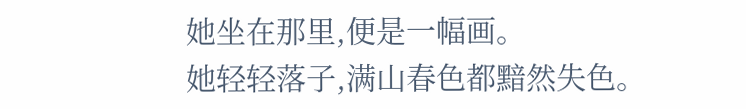她坐在那里,便是一幅画。
她轻轻落子,满山春色都黯然失色。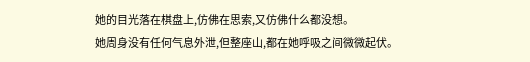她的目光落在棋盘上,仿佛在思索,又仿佛什么都没想。
她周身没有任何气息外泄,但整座山,都在她呼吸之间微微起伏。